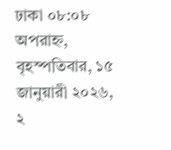ঢাকা ০৮:০৮ অপরাহ্ন, বৃহস্পতিবার, ১৫ জানুয়ারী ২০২৬, ২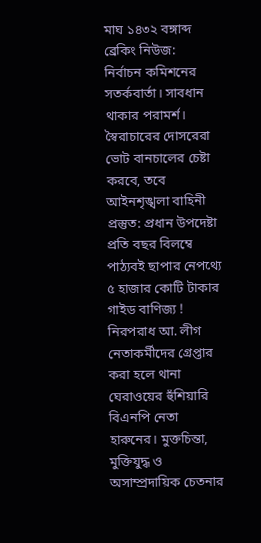মাঘ ১৪৩২ বঙ্গাব্দ
ব্রেকিং নিউজ:
নির্বাচন কমিশনের সতর্কবার্তা। সাবধান থাকার পরামর্শ। স্বৈরাচারের দোসরেরা ভোট বানচালের চেষ্টা করবে, তবে আইনশৃঙ্খলা বাহিনী প্রস্তুত: প্রধান উপদেষ্টা প্রতি বছর বিলম্বে পাঠ্যবই ছাপার নেপথ্যে  ৫ হাজার কোটি টাকার গাইড বাণিজ্য ! নিরপরাধ আ. লীগ নেতাকর্মীদের গ্রেপ্তার করা হলে থানা ঘেরাওয়ের হুঁশিয়ারি বিএনপি নেতা হারুনের। মুক্তচিন্তা, মুক্তিযুদ্ধ ও অসাম্প্রদায়িক চেতনার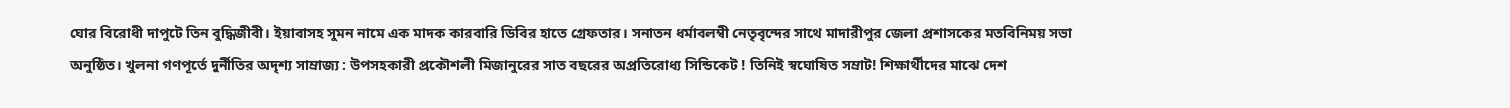ঘোর বিরোধী দাপুটে তিন বুদ্ধিজীবী। ইয়াবাসহ সুমন নামে এক মাদক কারবারি ডিবির হাতে গ্রেফতার। সনাতন ধর্মাবলম্বী নেতৃবৃন্দের সাথে মাদারীপুর জেলা প্রশাসকের মতবিনিময় সভা অনুষ্ঠিত। খুলনা গণপূর্তে দুর্নীতির অদৃশ্য সাম্রাজ্য : উপসহকারী প্রকৌশলী মিজানুরের সাত বছরের অপ্রতিরোধ্য সিন্ডিকেট ! তিনিই স্বঘোষিত সম্রাট! শিক্ষার্থীদের মাঝে দেশ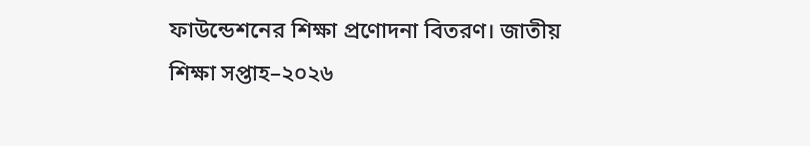ফাউন্ডেশনের শিক্ষা প্রণোদনা বিতরণ। জাতীয় শিক্ষা সপ্তাহ–২০২৬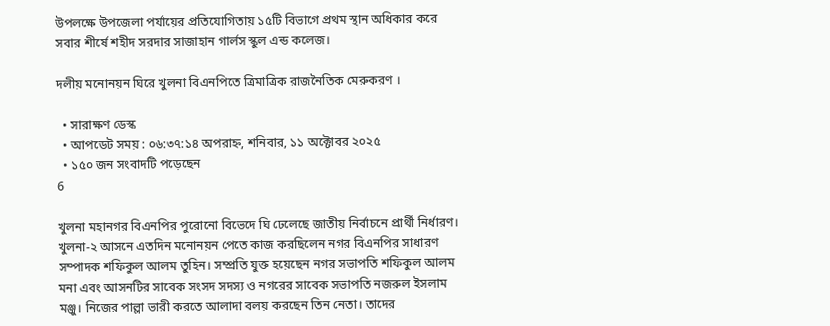উপলক্ষে উপজেলা পর্যায়ের প্রতিযোগিতায় ১৫টি বিভাগে প্রথম স্থান অধিকার করে সবার শীর্ষে শহীদ সরদার সাজাহান গার্লস স্কুল এন্ড কলেজ।

দলীয় মনোনয়ন ঘিরে খুলনা বিএনপিতে ত্রিমাত্রিক রাজনৈতিক মেরুকরণ ।

  • সারাক্ষণ ডেস্ক
  • আপডেট সময় : ০৬:৩৭:১৪ অপরাহ্ন, শনিবার, ১১ অক্টোবর ২০২৫
  • ১৫০ জন সংবাদটি পড়েছেন
6

খুলনা মহানগর বিএনপির পুরোনো বিভেদে ঘি ঢেলেছে জাতীয় নির্বাচনে প্রার্থী নির্ধারণ। খুলনা-২ আসনে এতদিন মনোনয়ন পেতে কাজ করছিলেন নগর বিএনপির সাধারণ সম্পাদক শফিকুল আলম তুহিন। সম্প্রতি যুক্ত হয়েছেন নগর সভাপতি শফিকুল আলম মনা এবং আসনটির সাবেক সংসদ সদস্য ও নগরের সাবেক সভাপতি নজরুল ইসলাম মঞ্জু। নিজের পাল্লা ভারী করতে আলাদা বলয় করছেন তিন নেতা। তাদের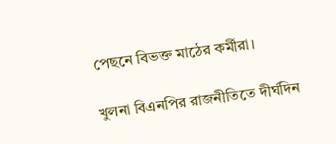পেছনে বিভক্ত মাঠের কর্মীরা।

খুলনা বিএনপির রাজনীতিতে দীর্ঘদিন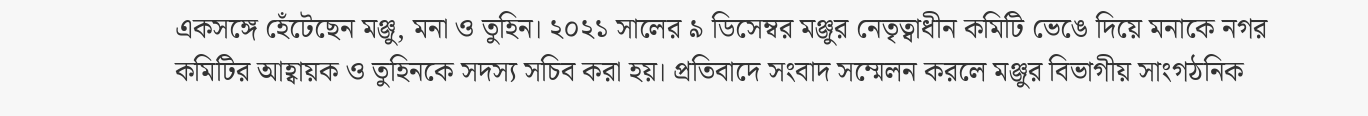একসঙ্গে হেঁটেছেন মঞ্জু, মনা ও তুহিন। ২০২১ সালের ৯ ডিসেম্বর মঞ্জুর নেতৃত্বাধীন কমিটি ভেঙে দিয়ে মনাকে নগর কমিটির আহ্বায়ক ও তুহিনকে সদস্য সচিব করা হয়। প্রতিবাদে সংবাদ সম্মেলন করলে মঞ্জুর বিভাগীয় সাংগঠনিক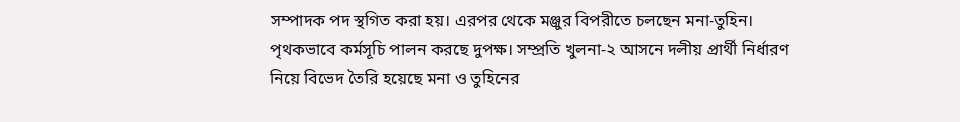সম্পাদক পদ স্থগিত করা হয়। এরপর থেকে মঞ্জুর বিপরীতে চলছেন মনা-তুহিন। পৃথকভাবে কর্মসূচি পালন করছে দুপক্ষ। সম্প্রতি খুলনা-২ আসনে দলীয় প্রার্থী নির্ধারণ নিয়ে বিভেদ তৈরি হয়েছে মনা ও তুহিনের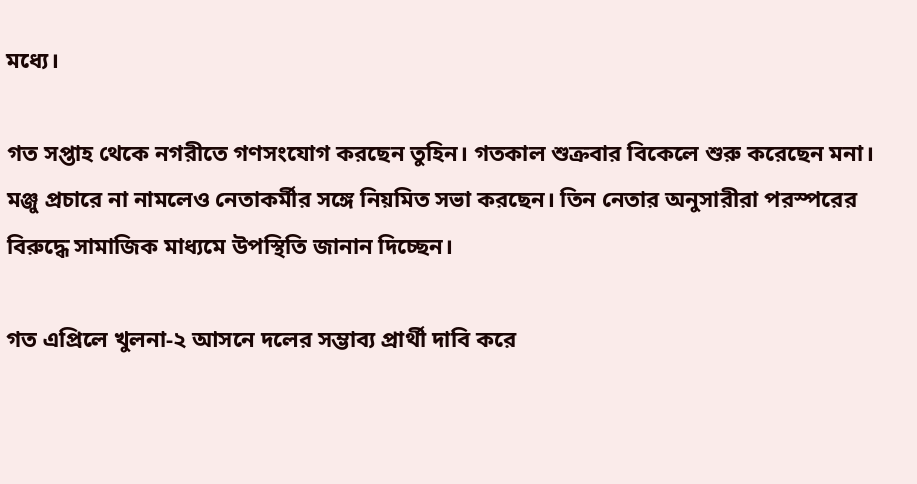মধ্যে।

গত সপ্তাহ থেকে নগরীতে গণসংযোগ করছেন তুহিন। গতকাল শুক্রবার বিকেলে শুরু করেছেন মনা। মঞ্জু প্রচারে না নামলেও নেতাকর্মীর সঙ্গে নিয়মিত সভা করছেন। তিন নেতার অনুসারীরা পরস্পরের বিরুদ্ধে সামাজিক মাধ্যমে উপস্থিতি জানান দিচ্ছেন।

গত এপ্রিলে খুলনা-২ আসনে দলের সম্ভাব্য প্রার্থী দাবি করে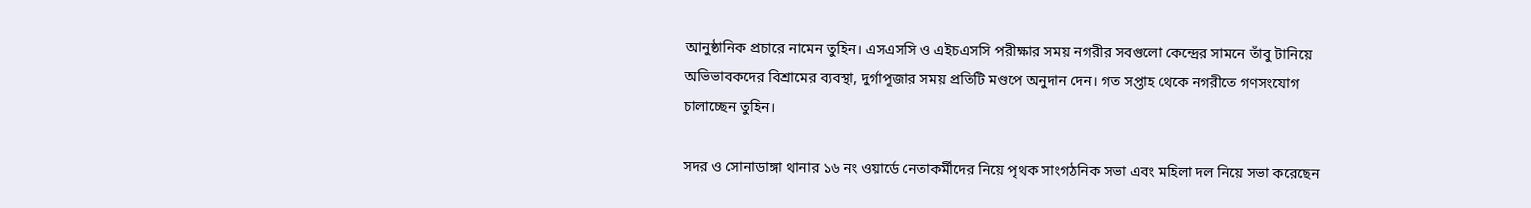আনুষ্ঠানিক প্রচারে নামেন তুহিন। এসএসসি ও এইচএসসি পরীক্ষার সময় নগরীর সবগুলো কেন্দ্রের সামনে তাঁবু টানিয়ে অভিভাবকদের বিশ্রামের ব্যবস্থা, দুর্গাপূজার সময় প্রতিটি মণ্ডপে অনুদান দেন। গত সপ্তাহ থেকে নগরীতে গণসংযোগ চালাচ্ছেন তুহিন।

সদর ও সোনাডাঙ্গা থানার ১৬ নং ওয়ার্ডে নেতাকর্মীদের নিয়ে পৃথক সাংগঠনিক সভা এবং মহিলা দল নিয়ে সভা করেছেন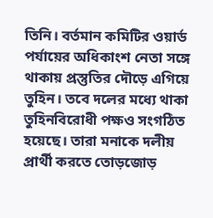তিনি। বর্তমান কমিটির ওয়ার্ড পর্যায়ের অধিকাংশ নেতা সঙ্গে থাকায় প্রস্তুতির দৌড়ে এগিয়ে তুহিন। তবে দলের মধ্যে থাকা তুহিনবিরোধী পক্ষও সংগঠিত হয়েছে। তারা মনাকে দলীয় প্রার্থী করতে তোড়জোড়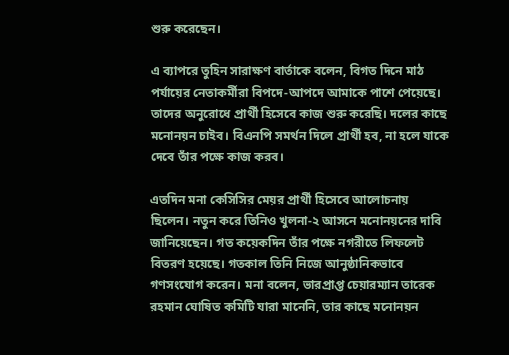শুরু করেছেন।

এ ব্যাপরে তুহিন সারাক্ষণ বার্তাকে বলেন, বিগত দিনে মাঠ পর্যায়ের নেতাকর্মীরা বিপদে-আপদে আমাকে পাশে পেয়েছে। তাদের অনুরোধে প্রার্থী হিসেবে কাজ শুরু করেছি। দলের কাছে মনোনয়ন চাইব। বিএনপি সমর্থন দিলে প্রার্থী হব, না হলে যাকে দেবে তাঁর পক্ষে কাজ করব।

এতদিন মনা কেসিসির মেয়র প্রার্থী হিসেবে আলোচনায় ছিলেন। নতুন করে তিনিও খুলনা-২ আসনে মনোনয়নের দাবি জানিয়েছেন। গত কয়েকদিন তাঁর পক্ষে নগরীতে লিফলেট বিতরণ হয়েছে। গতকাল তিনি নিজে আনুষ্ঠানিকভাবে গণসংযোগ করেন। মনা বলেন, ভারপ্রাপ্ত চেয়ারম্যান তারেক রহমান ঘোষিত কমিটি যারা মানেনি, তার কাছে মনোনয়ন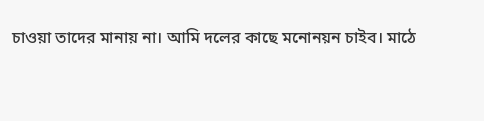চাওয়া তাদের মানায় না। আমি দলের কাছে মনোনয়ন চাইব। মাঠে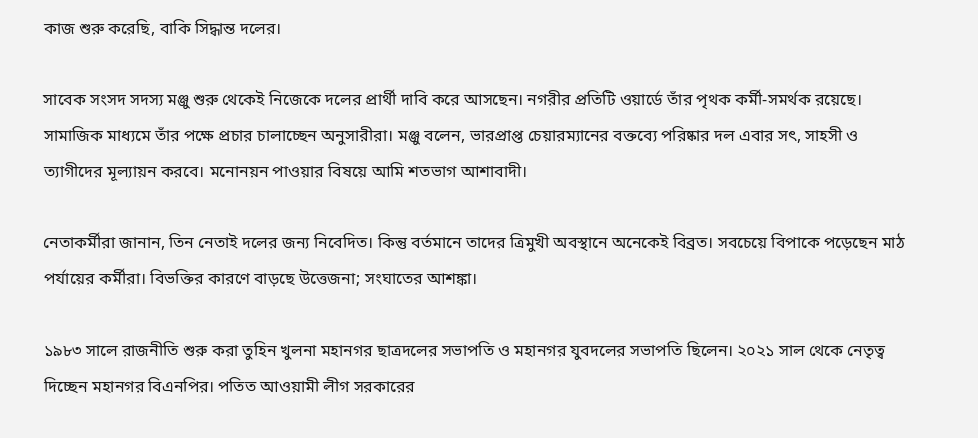কাজ শুরু করেছি, বাকি সিদ্ধান্ত দলের।

সাবেক সংসদ সদস্য মঞ্জু শুরু থেকেই নিজেকে দলের প্রার্থী দাবি করে আসছেন। নগরীর প্রতিটি ওয়ার্ডে তাঁর পৃথক কর্মী-সমর্থক রয়েছে। সামাজিক মাধ্যমে তাঁর পক্ষে প্রচার চালাচ্ছেন অনুসারীরা। মঞ্জু বলেন, ভারপ্রাপ্ত চেয়ারম্যানের বক্তব্যে পরিষ্কার দল এবার সৎ, সাহসী ও ত্যাগীদের মূল্যায়ন করবে। মনোনয়ন পাওয়ার বিষয়ে আমি শতভাগ আশাবাদী।

নেতাকর্মীরা জানান, তিন নেতাই দলের জন্য নিবেদিত। কিন্তু বর্তমানে তাদের ত্রিমুখী অবস্থানে অনেকেই বিব্রত। সবচেয়ে বিপাকে পড়েছেন মাঠ পর্যায়ের কর্মীরা। বিভক্তির কারণে বাড়ছে উত্তেজনা; সংঘাতের আশঙ্কা।

১৯৮৩ সালে রাজনীতি শুরু করা তুহিন খুলনা মহানগর ছাত্রদলের সভাপতি ও মহানগর যুবদলের সভাপতি ছিলেন। ২০২১ সাল থেকে নেতৃত্ব দিচ্ছেন মহানগর বিএনপির। পতিত আওয়ামী লীগ সরকারের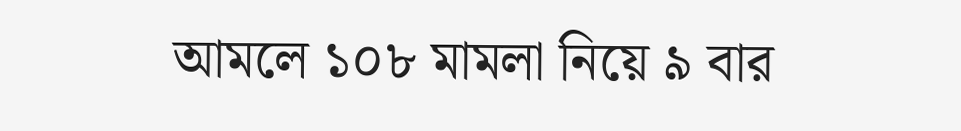আমলে ১০৮ মামলা নিয়ে ৯ বার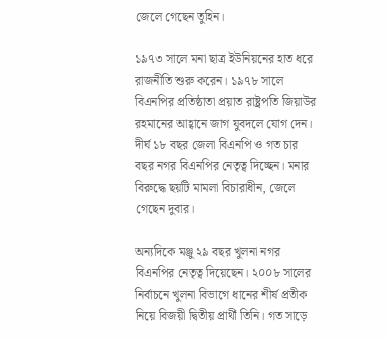জেলে গেছেন তুহিন।

১৯৭৩ সালে মনা ছাত্র ইউনিয়নের হাত ধরে রাজনীতি শুরু করেন। ১৯৭৮ সালে বিএনপির প্রতিষ্ঠাতা প্রয়াত রাষ্ট্রপতি জিয়াউর রহমানের আহ্বানে জাগ যুবদলে যোগ দেন। দীর্ঘ ১৮ বছর জেলা বিএনপি ও গত চার বছর নগর বিএনপির নেতৃত্ব দিচ্ছেন। মনার বিরুদ্ধে ছয়টি মামলা বিচারাধীন, জেলে গেছেন দুবার।

অন্যদিকে মঞ্জু ২৯ বছর খুলনা নগর বিএনপির নেতৃত্ব দিয়েছেন। ২০০৮ সালের নির্বাচনে খুলনা বিভাগে ধানের শীর্ষ প্রতীক নিয়ে বিজয়ী দ্বিতীয় প্রার্থী তিনি। গত সাড়ে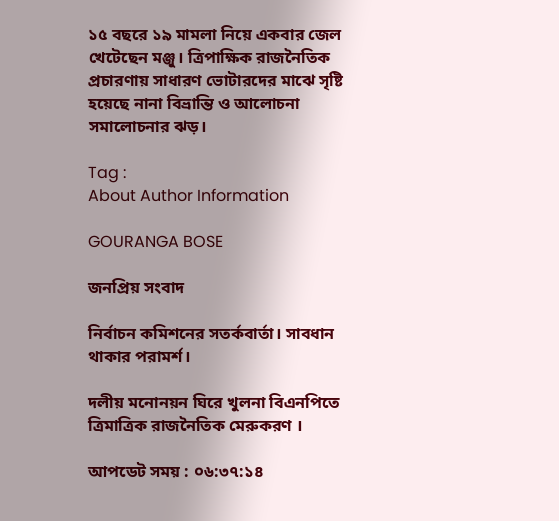১৫ বছরে ১৯ মামলা নিয়ে একবার জেল খেটেছেন মঞ্জু। ত্রিপাক্ষিক রাজনৈতিক প্রচারণায় সাধারণ ভোটারদের মাঝে সৃষ্টি হয়েছে নানা বিভ্রান্তি ও আলোচনা সমালোচনার ঝড়।

Tag :
About Author Information

GOURANGA BOSE

জনপ্রিয় সংবাদ

নির্বাচন কমিশনের সতর্কবার্তা। সাবধান থাকার পরামর্শ।

দলীয় মনোনয়ন ঘিরে খুলনা বিএনপিতে ত্রিমাত্রিক রাজনৈতিক মেরুকরণ ।

আপডেট সময় : ০৬:৩৭:১৪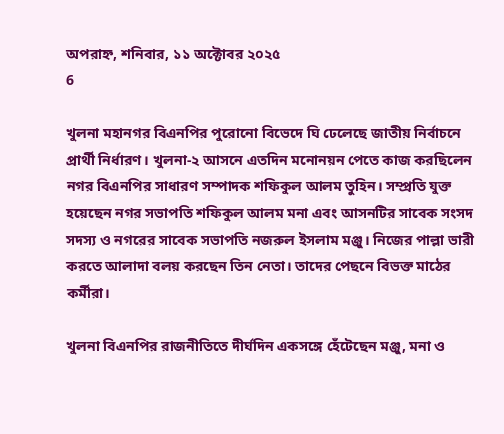অপরাহ্ন, শনিবার, ১১ অক্টোবর ২০২৫
6

খুলনা মহানগর বিএনপির পুরোনো বিভেদে ঘি ঢেলেছে জাতীয় নির্বাচনে প্রার্থী নির্ধারণ। খুলনা-২ আসনে এতদিন মনোনয়ন পেতে কাজ করছিলেন নগর বিএনপির সাধারণ সম্পাদক শফিকুল আলম তুহিন। সম্প্রতি যুক্ত হয়েছেন নগর সভাপতি শফিকুল আলম মনা এবং আসনটির সাবেক সংসদ সদস্য ও নগরের সাবেক সভাপতি নজরুল ইসলাম মঞ্জু। নিজের পাল্লা ভারী করতে আলাদা বলয় করছেন তিন নেতা। তাদের পেছনে বিভক্ত মাঠের কর্মীরা।

খুলনা বিএনপির রাজনীতিতে দীর্ঘদিন একসঙ্গে হেঁটেছেন মঞ্জু, মনা ও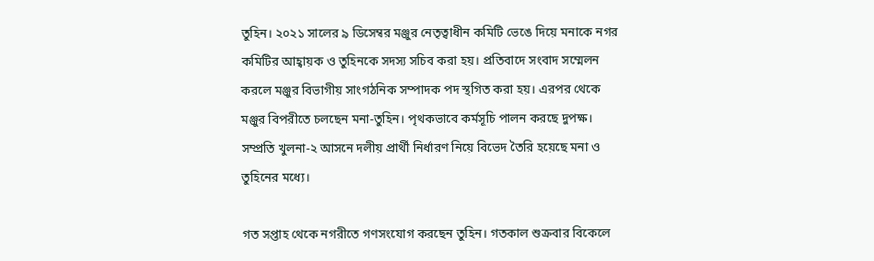তুহিন। ২০২১ সালের ৯ ডিসেম্বর মঞ্জুর নেতৃত্বাধীন কমিটি ভেঙে দিয়ে মনাকে নগর কমিটির আহ্বায়ক ও তুহিনকে সদস্য সচিব করা হয়। প্রতিবাদে সংবাদ সম্মেলন করলে মঞ্জুর বিভাগীয় সাংগঠনিক সম্পাদক পদ স্থগিত করা হয়। এরপর থেকে মঞ্জুর বিপরীতে চলছেন মনা-তুহিন। পৃথকভাবে কর্মসূচি পালন করছে দুপক্ষ। সম্প্রতি খুলনা-২ আসনে দলীয় প্রার্থী নির্ধারণ নিয়ে বিভেদ তৈরি হয়েছে মনা ও তুহিনের মধ্যে।

গত সপ্তাহ থেকে নগরীতে গণসংযোগ করছেন তুহিন। গতকাল শুক্রবার বিকেলে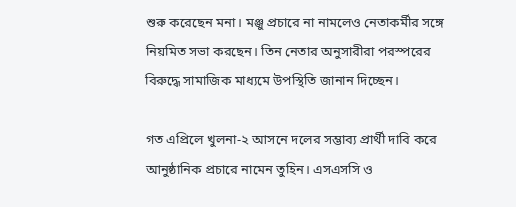শুরু করেছেন মনা। মঞ্জু প্রচারে না নামলেও নেতাকর্মীর সঙ্গে নিয়মিত সভা করছেন। তিন নেতার অনুসারীরা পরস্পরের বিরুদ্ধে সামাজিক মাধ্যমে উপস্থিতি জানান দিচ্ছেন।

গত এপ্রিলে খুলনা-২ আসনে দলের সম্ভাব্য প্রার্থী দাবি করে আনুষ্ঠানিক প্রচারে নামেন তুহিন। এসএসসি ও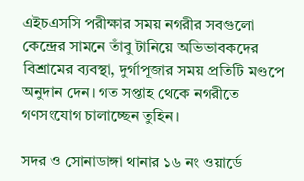এইচএসসি পরীক্ষার সময় নগরীর সবগুলো কেন্দ্রের সামনে তাঁবু টানিয়ে অভিভাবকদের বিশ্রামের ব্যবস্থা, দুর্গাপূজার সময় প্রতিটি মণ্ডপে অনুদান দেন। গত সপ্তাহ থেকে নগরীতে গণসংযোগ চালাচ্ছেন তুহিন।

সদর ও সোনাডাঙ্গা থানার ১৬ নং ওয়ার্ডে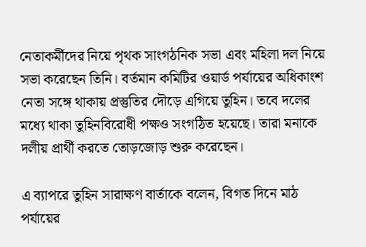নেতাকর্মীদের নিয়ে পৃথক সাংগঠনিক সভা এবং মহিলা দল নিয়ে সভা করেছেন তিনি। বর্তমান কমিটির ওয়ার্ড পর্যায়ের অধিকাংশ নেতা সঙ্গে থাকায় প্রস্তুতির দৌড়ে এগিয়ে তুহিন। তবে দলের মধ্যে থাকা তুহিনবিরোধী পক্ষও সংগঠিত হয়েছে। তারা মনাকে দলীয় প্রার্থী করতে তোড়জোড় শুরু করেছেন।

এ ব্যাপরে তুহিন সারাক্ষণ বার্তাকে বলেন, বিগত দিনে মাঠ পর্যায়ের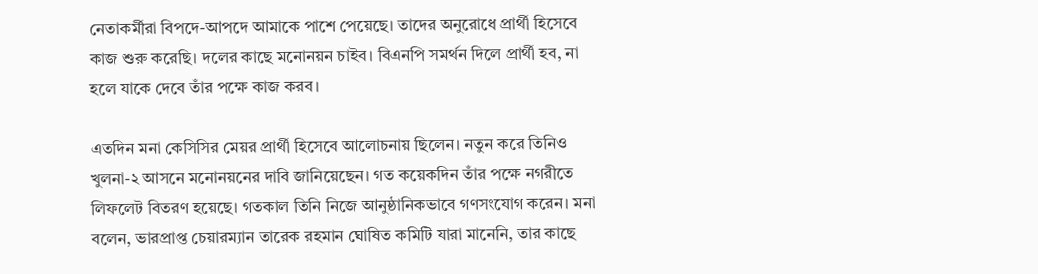নেতাকর্মীরা বিপদে-আপদে আমাকে পাশে পেয়েছে। তাদের অনুরোধে প্রার্থী হিসেবে কাজ শুরু করেছি। দলের কাছে মনোনয়ন চাইব। বিএনপি সমর্থন দিলে প্রার্থী হব, না হলে যাকে দেবে তাঁর পক্ষে কাজ করব।

এতদিন মনা কেসিসির মেয়র প্রার্থী হিসেবে আলোচনায় ছিলেন। নতুন করে তিনিও খুলনা-২ আসনে মনোনয়নের দাবি জানিয়েছেন। গত কয়েকদিন তাঁর পক্ষে নগরীতে লিফলেট বিতরণ হয়েছে। গতকাল তিনি নিজে আনুষ্ঠানিকভাবে গণসংযোগ করেন। মনা বলেন, ভারপ্রাপ্ত চেয়ারম্যান তারেক রহমান ঘোষিত কমিটি যারা মানেনি, তার কাছে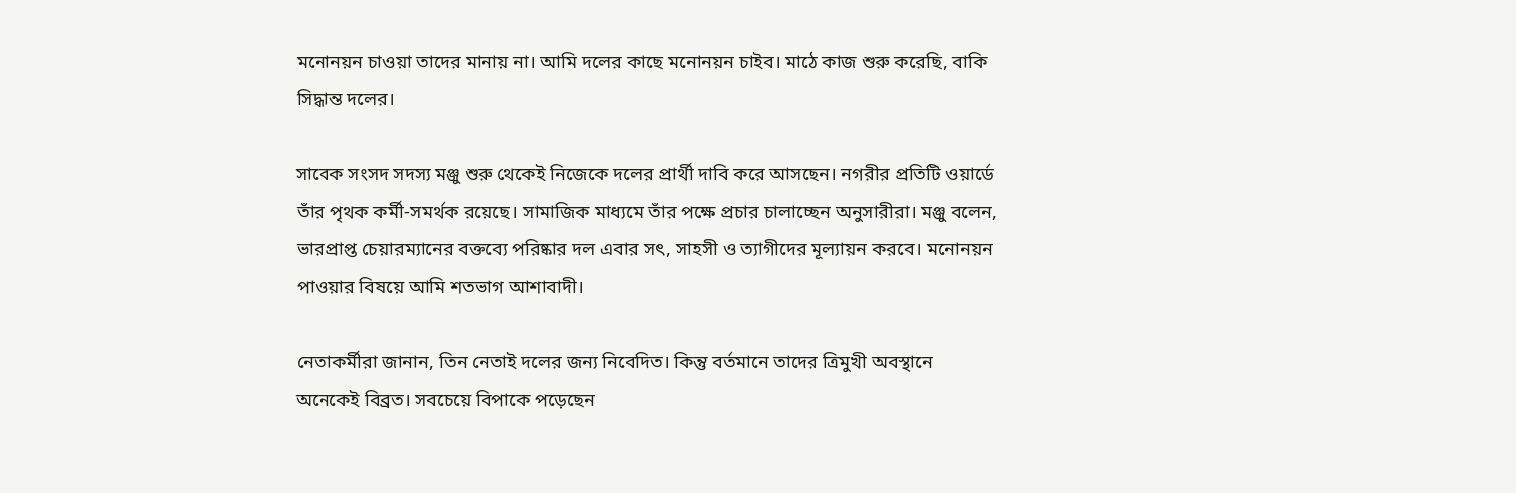মনোনয়ন চাওয়া তাদের মানায় না। আমি দলের কাছে মনোনয়ন চাইব। মাঠে কাজ শুরু করেছি, বাকি সিদ্ধান্ত দলের।

সাবেক সংসদ সদস্য মঞ্জু শুরু থেকেই নিজেকে দলের প্রার্থী দাবি করে আসছেন। নগরীর প্রতিটি ওয়ার্ডে তাঁর পৃথক কর্মী-সমর্থক রয়েছে। সামাজিক মাধ্যমে তাঁর পক্ষে প্রচার চালাচ্ছেন অনুসারীরা। মঞ্জু বলেন, ভারপ্রাপ্ত চেয়ারম্যানের বক্তব্যে পরিষ্কার দল এবার সৎ, সাহসী ও ত্যাগীদের মূল্যায়ন করবে। মনোনয়ন পাওয়ার বিষয়ে আমি শতভাগ আশাবাদী।

নেতাকর্মীরা জানান, তিন নেতাই দলের জন্য নিবেদিত। কিন্তু বর্তমানে তাদের ত্রিমুখী অবস্থানে অনেকেই বিব্রত। সবচেয়ে বিপাকে পড়েছেন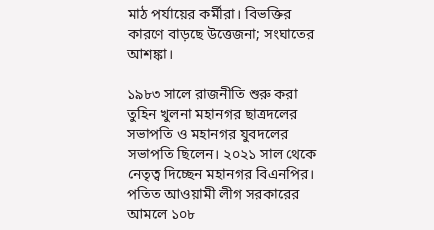মাঠ পর্যায়ের কর্মীরা। বিভক্তির কারণে বাড়ছে উত্তেজনা; সংঘাতের আশঙ্কা।

১৯৮৩ সালে রাজনীতি শুরু করা তুহিন খুলনা মহানগর ছাত্রদলের সভাপতি ও মহানগর যুবদলের সভাপতি ছিলেন। ২০২১ সাল থেকে নেতৃত্ব দিচ্ছেন মহানগর বিএনপির। পতিত আওয়ামী লীগ সরকারের আমলে ১০৮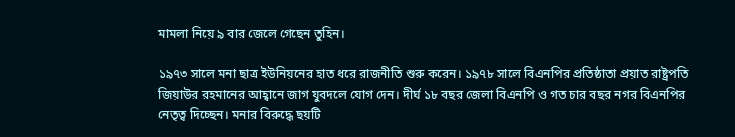মামলা নিয়ে ৯ বার জেলে গেছেন তুহিন।

১৯৭৩ সালে মনা ছাত্র ইউনিয়নের হাত ধরে রাজনীতি শুরু করেন। ১৯৭৮ সালে বিএনপির প্রতিষ্ঠাতা প্রয়াত রাষ্ট্রপতি জিয়াউর রহমানের আহ্বানে জাগ যুবদলে যোগ দেন। দীর্ঘ ১৮ বছর জেলা বিএনপি ও গত চার বছর নগর বিএনপির নেতৃত্ব দিচ্ছেন। মনার বিরুদ্ধে ছয়টি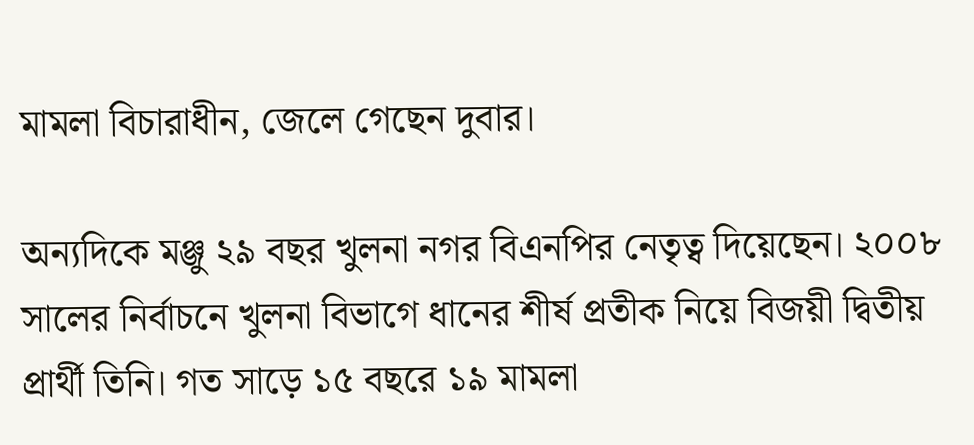মামলা বিচারাধীন, জেলে গেছেন দুবার।

অন্যদিকে মঞ্জু ২৯ বছর খুলনা নগর বিএনপির নেতৃত্ব দিয়েছেন। ২০০৮ সালের নির্বাচনে খুলনা বিভাগে ধানের শীর্ষ প্রতীক নিয়ে বিজয়ী দ্বিতীয় প্রার্থী তিনি। গত সাড়ে ১৫ বছরে ১৯ মামলা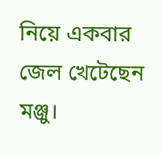নিয়ে একবার জেল খেটেছেন মঞ্জু।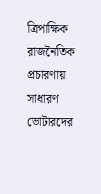ত্রিপাক্ষিক রাজনৈতিক প্রচারণায় সাধারণ ভোটারদের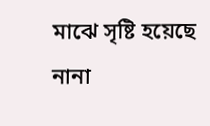মাঝে সৃষ্টি হয়েছে নানা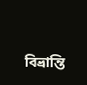বিভ্রান্তি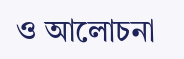ও আলোচনা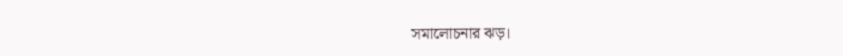সমালোচনার ঝড়।